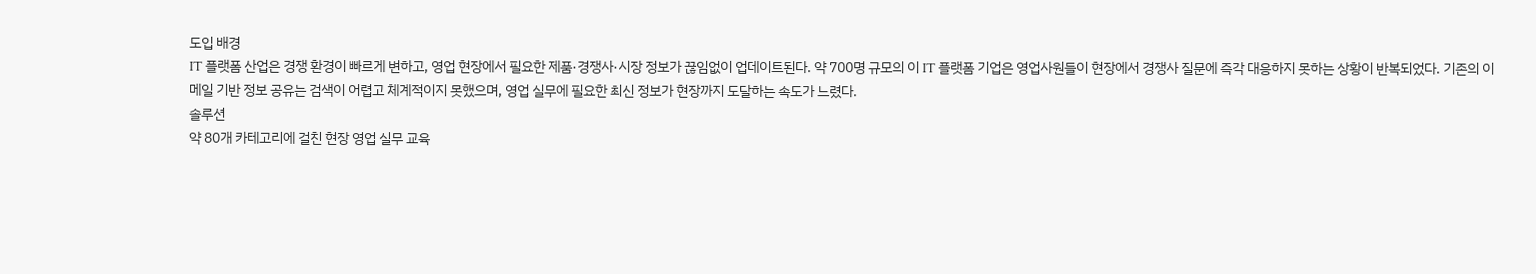도입 배경
IT 플랫폼 산업은 경쟁 환경이 빠르게 변하고, 영업 현장에서 필요한 제품·경쟁사·시장 정보가 끊임없이 업데이트된다. 약 700명 규모의 이 IT 플랫폼 기업은 영업사원들이 현장에서 경쟁사 질문에 즉각 대응하지 못하는 상황이 반복되었다. 기존의 이메일 기반 정보 공유는 검색이 어렵고 체계적이지 못했으며, 영업 실무에 필요한 최신 정보가 현장까지 도달하는 속도가 느렸다.
솔루션
약 80개 카테고리에 걸친 현장 영업 실무 교육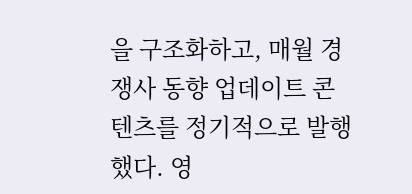을 구조화하고, 매월 경쟁사 동향 업데이트 콘텐츠를 정기적으로 발행했다. 영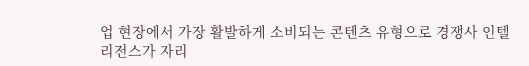업 현장에서 가장 활발하게 소비되는 콘텐츠 유형으로 경쟁사 인텔리전스가 자리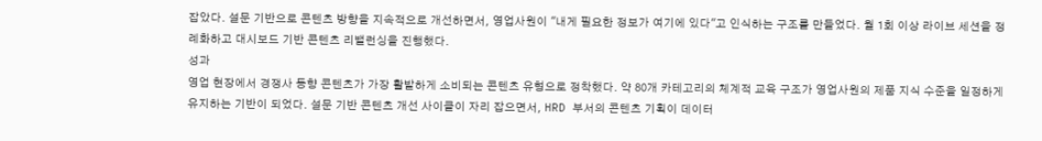잡았다. 설문 기반으로 콘텐츠 방향을 지속적으로 개선하면서, 영업사원이 "내게 필요한 정보가 여기에 있다"고 인식하는 구조를 만들었다. 월 1회 이상 라이브 세션을 정례화하고 대시보드 기반 콘텐츠 리밸런싱을 진행했다.
성과
영업 현장에서 경쟁사 동향 콘텐츠가 가장 활발하게 소비되는 콘텐츠 유형으로 정착했다. 약 80개 카테고리의 체계적 교육 구조가 영업사원의 제품 지식 수준을 일정하게 유지하는 기반이 되었다. 설문 기반 콘텐츠 개선 사이클이 자리 잡으면서, HRD 부서의 콘텐츠 기획이 데이터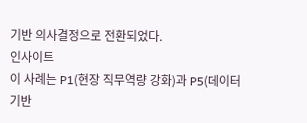기반 의사결정으로 전환되었다.
인사이트
이 사례는 P1(현장 직무역량 강화)과 P5(데이터 기반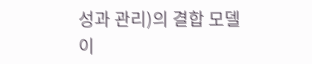성과 관리)의 결합 모델이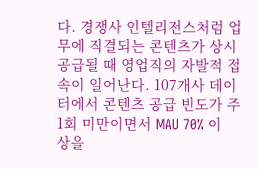다. 경쟁사 인텔리전스처럼 업무에 직결되는 콘텐츠가 상시 공급될 때 영업직의 자발적 접속이 일어난다. 107개사 데이터에서 콘텐츠 공급 빈도가 주 1회 미만이면서 MAU 70% 이상을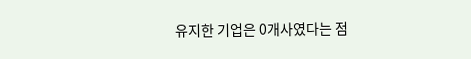유지한 기업은 0개사였다는 점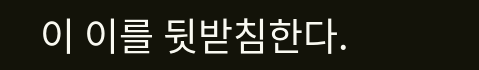이 이를 뒷받침한다.